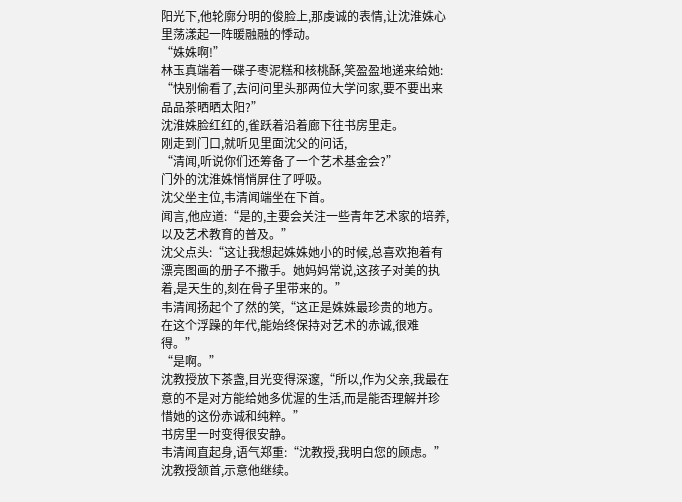阳光下,他轮廓分明的俊脸上,那虔诚的表情,让沈淮姝心里荡漾起一阵暖融融的悸动。
“姝姝啊!”
林玉真端着一碟子枣泥糕和核桃酥,笑盈盈地递来给她:
“快别偷看了,去问问里头那两位大学问家,要不要出来品品茶晒晒太阳?”
沈淮姝脸红红的,雀跃着沿着廊下往书房里走。
刚走到门口,就听见里面沈父的问话,
“清闻,听说你们还筹备了一个艺术基金会?”
门外的沈淮姝悄悄屏住了呼吸。
沈父坐主位,韦清闻端坐在下首。
闻言,他应道:“是的,主要会关注一些青年艺术家的培养,以及艺术教育的普及。”
沈父点头:“这让我想起姝姝她小的时候,总喜欢抱着有漂亮图画的册子不撒手。她妈妈常说,这孩子对美的执着,是天生的,刻在骨子里带来的。”
韦清闻扬起个了然的笑,“这正是姝姝最珍贵的地方。在这个浮躁的年代,能始终保持对艺术的赤诚,很难得。”
“是啊。”
沈教授放下茶盏,目光变得深邃,“所以,作为父亲,我最在意的不是对方能给她多优渥的生活,而是能否理解并珍惜她的这份赤诚和纯粹。”
书房里一时变得很安静。
韦清闻直起身,语气郑重:“沈教授,我明白您的顾虑。”
沈教授颔首,示意他继续。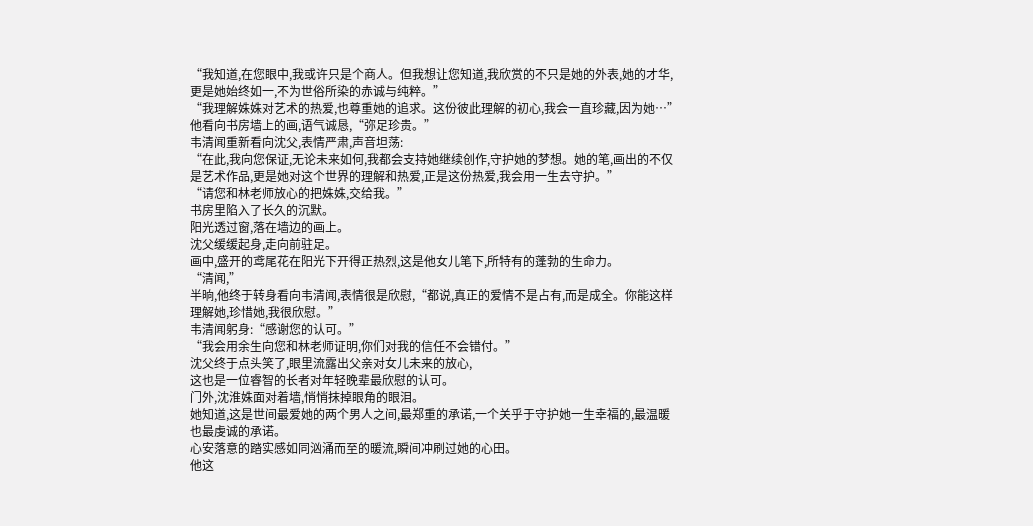“我知道,在您眼中,我或许只是个商人。但我想让您知道,我欣赏的不只是她的外表,她的才华,更是她始终如一,不为世俗所染的赤诚与纯粹。”
“我理解姝姝对艺术的热爱,也尊重她的追求。这份彼此理解的初心,我会一直珍藏,因为她…”
他看向书房墙上的画,语气诚恳,“弥足珍贵。”
韦清闻重新看向沈父,表情严肃,声音坦荡:
“在此,我向您保证,无论未来如何,我都会支持她继续创作,守护她的梦想。她的笔,画出的不仅是艺术作品,更是她对这个世界的理解和热爱,正是这份热爱,我会用一生去守护。”
“请您和林老师放心的把姝姝,交给我。”
书房里陷入了长久的沉默。
阳光透过窗,落在墙边的画上。
沈父缓缓起身,走向前驻足。
画中,盛开的鸢尾花在阳光下开得正热烈,这是他女儿笔下,所特有的蓬勃的生命力。
“清闻,”
半晌,他终于转身看向韦清闻,表情很是欣慰,“都说,真正的爱情不是占有,而是成全。你能这样理解她,珍惜她,我很欣慰。”
韦清闻躬身:“感谢您的认可。”
“我会用余生向您和林老师证明,你们对我的信任不会错付。”
沈父终于点头笑了,眼里流露出父亲对女儿未来的放心,
这也是一位睿智的长者对年轻晚辈最欣慰的认可。
门外,沈淮姝面对着墙,悄悄抹掉眼角的眼泪。
她知道,这是世间最爱她的两个男人之间,最郑重的承诺,一个关乎于守护她一生幸福的,最温暖也最虔诚的承诺。
心安落意的踏实感如同汹涌而至的暖流,瞬间冲刷过她的心田。
他这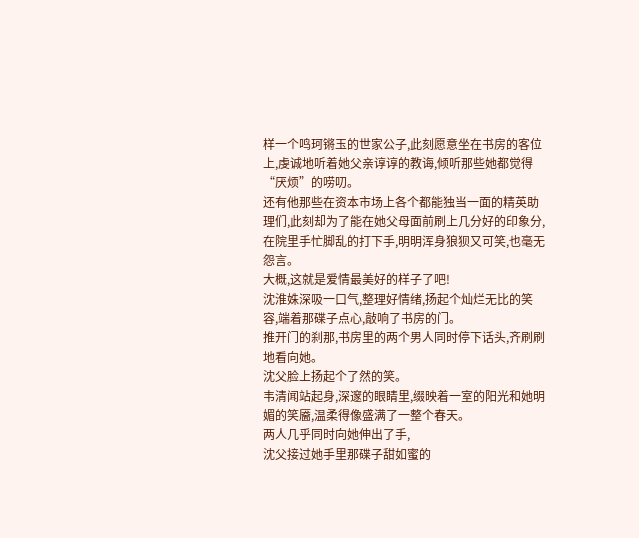样一个鸣珂锵玉的世家公子,此刻愿意坐在书房的客位上,虔诚地听着她父亲谆谆的教诲,倾听那些她都觉得“厌烦”的唠叨。
还有他那些在资本市场上各个都能独当一面的精英助理们,此刻却为了能在她父母面前刷上几分好的印象分,在院里手忙脚乱的打下手,明明浑身狼狈又可笑,也毫无怨言。
大概,这就是爱情最美好的样子了吧!
沈淮姝深吸一口气,整理好情绪,扬起个灿烂无比的笑容,端着那碟子点心,敲响了书房的门。
推开门的刹那,书房里的两个男人同时停下话头,齐刷刷地看向她。
沈父脸上扬起个了然的笑。
韦清闻站起身,深邃的眼睛里,缀映着一室的阳光和她明媚的笑靥,温柔得像盛满了一整个春天。
两人几乎同时向她伸出了手,
沈父接过她手里那碟子甜如蜜的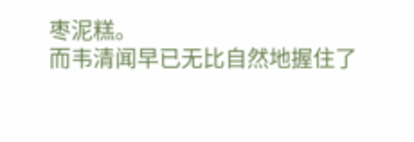枣泥糕。
而韦清闻早已无比自然地握住了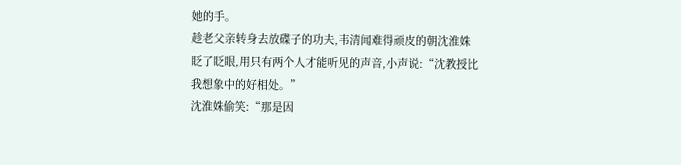她的手。
趁老父亲转身去放碟子的功夫,韦清闻难得顽皮的朝沈淮姝眨了眨眼,用只有两个人才能听见的声音,小声说:“沈教授比我想象中的好相处。”
沈淮姝偷笑:“那是因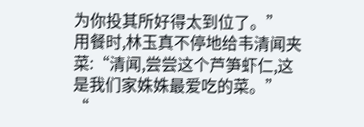为你投其所好得太到位了。”
用餐时,林玉真不停地给韦清闻夹菜:“清闻,尝尝这个芦笋虾仁,这是我们家姝姝最爱吃的菜。”
“